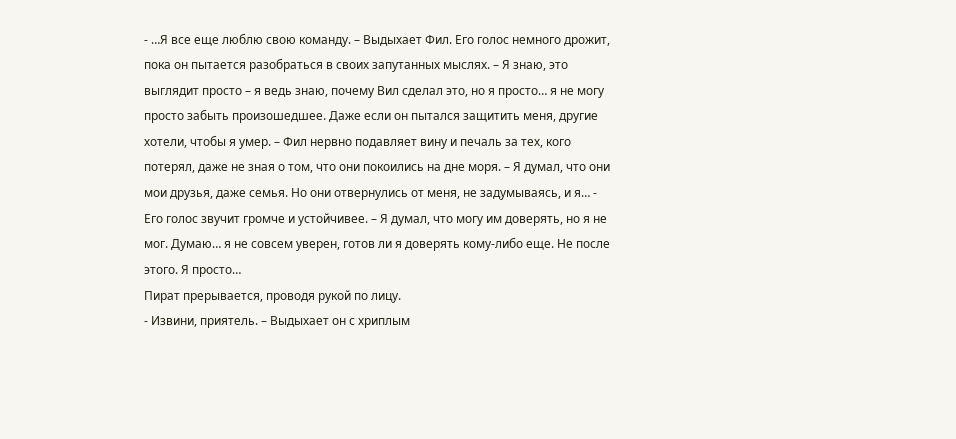- …Я все еще люблю свою команду. – Выдыхает Фил. Его голос немного дрожит, пока он пытается разобраться в своих запутанных мыслях. – Я знаю, это выглядит просто – я ведь знаю, почему Вил сделал это, но я просто… я не могу просто забыть произошедшее. Даже если он пытался защитить меня, другие хотели, чтобы я умер. – Фил нервно подавляет вину и печаль за тех, кого потерял, даже не зная о том, что они покоились на дне моря. – Я думал, что они мои друзья, даже семья. Но они отвернулись от меня, не задумываясь, и я… - Его голос звучит громче и устойчивее. – Я думал, что могу им доверять, но я не мог. Думаю… я не совсем уверен, готов ли я доверять кому-либо еще. Не после этого. Я просто…
Пират прерывается, проводя рукой по лицу.
- Извини, приятель. – Выдыхает он с хриплым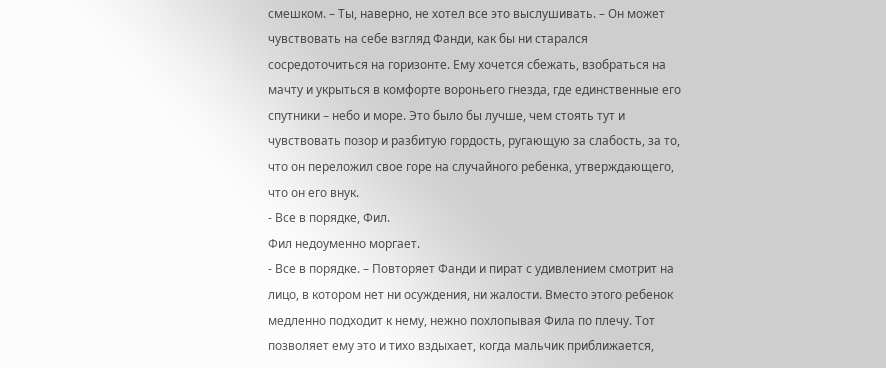смешком. – Ты, наверно, не хотел все это выслушивать. – Он может чувствовать на себе взгляд Фанди, как бы ни старался сосредоточиться на горизонте. Ему хочется сбежать, взобраться на мачту и укрыться в комфорте вороньего гнезда, где единственные его спутники – небо и море. Это было бы лучше, чем стоять тут и чувствовать позор и разбитую гордость, ругающую за слабость, за то, что он переложил свое горе на случайного ребенка, утверждающего, что он его внук.
- Все в порядке, Фил.
Фил недоуменно моргает.
- Все в порядке. – Повторяет Фанди и пират с удивлением смотрит на лицо, в котором нет ни осуждения, ни жалости. Вместо этого ребенок медленно подходит к нему, нежно похлопывая Фила по плечу. Тот позволяет ему это и тихо вздыхает, когда мальчик приближается,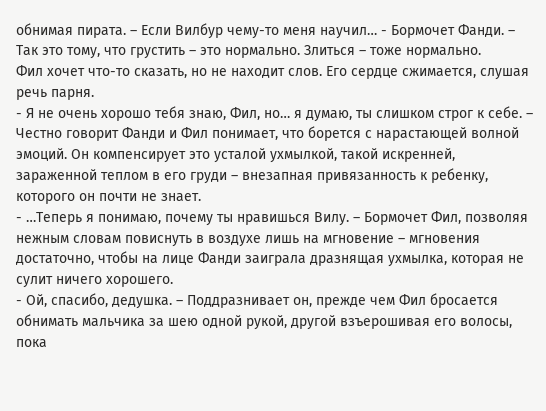обнимая пирата. – Если Вилбур чему-то меня научил… - Бормочет Фанди. – Так это тому, что грустить – это нормально. Злиться – тоже нормально.
Фил хочет что-то сказать, но не находит слов. Его сердце сжимается, слушая речь парня.
- Я не очень хорошо тебя знаю, Фил, но… я думаю, ты слишком строг к себе. – Честно говорит Фанди и Фил понимает, что борется с нарастающей волной эмоций. Он компенсирует это усталой ухмылкой, такой искренней, зараженной теплом в его груди – внезапная привязанность к ребенку, которого он почти не знает.
- …Теперь я понимаю, почему ты нравишься Вилу. – Бормочет Фил, позволяя нежным словам повиснуть в воздухе лишь на мгновение – мгновения достаточно, чтобы на лице Фанди заиграла дразнящая ухмылка, которая не сулит ничего хорошего.
- Ой, спасибо, дедушка. – Поддразнивает он, прежде чем Фил бросается обнимать мальчика за шею одной рукой, другой взъерошивая его волосы, пока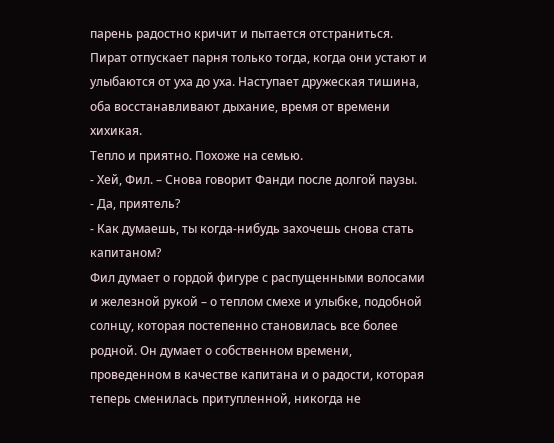парень радостно кричит и пытается отстраниться. Пират отпускает парня только тогда, когда они устают и улыбаются от уха до уха. Наступает дружеская тишина, оба восстанавливают дыхание, время от времени хихикая.
Тепло и приятно. Похоже на семью.
- Хей, Фил. – Снова говорит Фанди после долгой паузы.
- Да, приятель?
- Как думаешь, ты когда-нибудь захочешь снова стать капитаном?
Фил думает о гордой фигуре с распущенными волосами и железной рукой – о теплом смехе и улыбке, подобной солнцу, которая постепенно становилась все более родной. Он думает о собственном времени, проведенном в качестве капитана и о радости, которая теперь сменилась притупленной, никогда не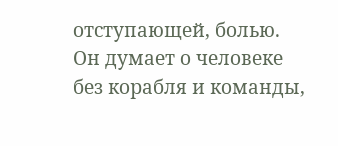отступающей, болью. Он думает о человеке без корабля и команды,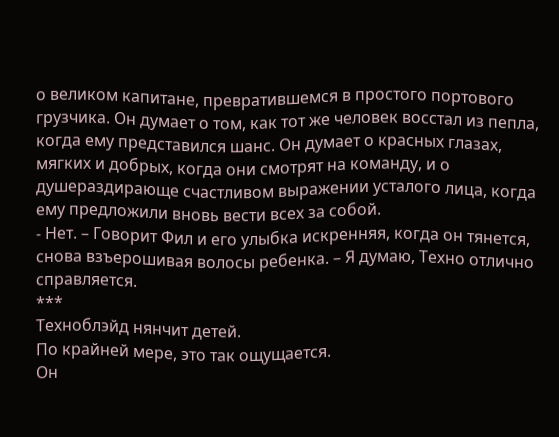о великом капитане, превратившемся в простого портового грузчика. Он думает о том, как тот же человек восстал из пепла, когда ему представился шанс. Он думает о красных глазах, мягких и добрых, когда они смотрят на команду, и о душераздирающе счастливом выражении усталого лица, когда ему предложили вновь вести всех за собой.
- Нет. – Говорит Фил и его улыбка искренняя, когда он тянется, снова взъерошивая волосы ребенка. – Я думаю, Техно отлично справляется.
***
Техноблэйд нянчит детей.
По крайней мере, это так ощущается.
Он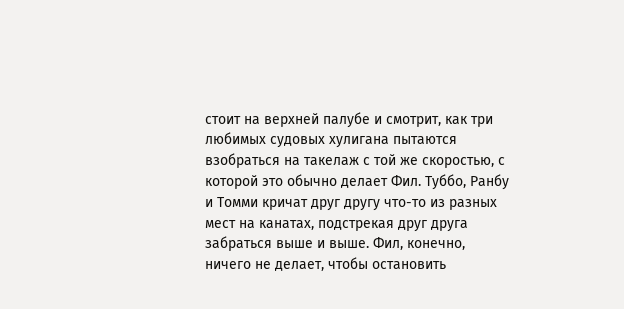стоит на верхней палубе и смотрит, как три любимых судовых хулигана пытаются взобраться на такелаж с той же скоростью, с которой это обычно делает Фил. Туббо, Ранбу и Томми кричат друг другу что-то из разных мест на канатах, подстрекая друг друга забраться выше и выше. Фил, конечно, ничего не делает, чтобы остановить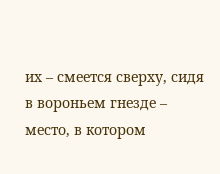их – смеется сверху, сидя в вороньем гнезде – место, в котором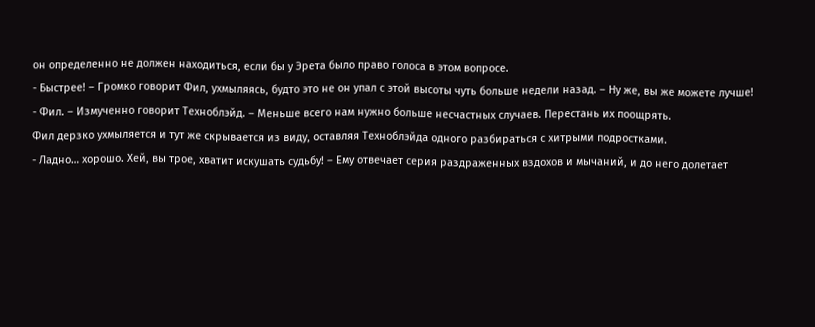он определенно не должен находиться, если бы у Эрета было право голоса в этом вопросе.
- Быстрее! – Громко говорит Фил, ухмыляясь, будто это не он упал с этой высоты чуть больше недели назад. – Ну же, вы же можете лучше!
- Фил. – Измученно говорит Техноблэйд. – Меньше всего нам нужно больше несчастных случаев. Перестань их поощрять.
Фил дерзко ухмыляется и тут же скрывается из виду, оставляя Техноблэйда одного разбираться с хитрыми подростками.
- Ладно… хорошо. Хей, вы трое, хватит искушать судьбу! – Ему отвечает серия раздраженных вздохов и мычаний, и до него долетает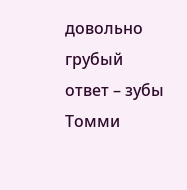довольно грубый ответ – зубы Томми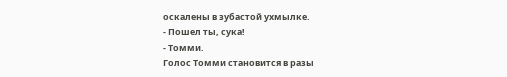оскалены в зубастой ухмылке.
- Пошел ты, сука!
- Томми.
Голос Томми становится в разы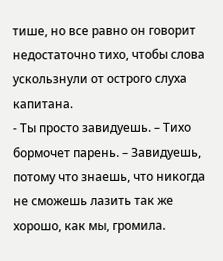тише, но все равно он говорит недостаточно тихо, чтобы слова ускользнули от острого слуха капитана.
- Ты просто завидуешь. – Тихо бормочет парень. – Завидуешь, потому что знаешь, что никогда не сможешь лазить так же хорошо, как мы, громила.